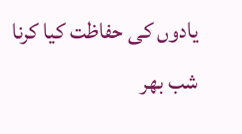یادوں کی حفاظت کیا کرنا
شب بھر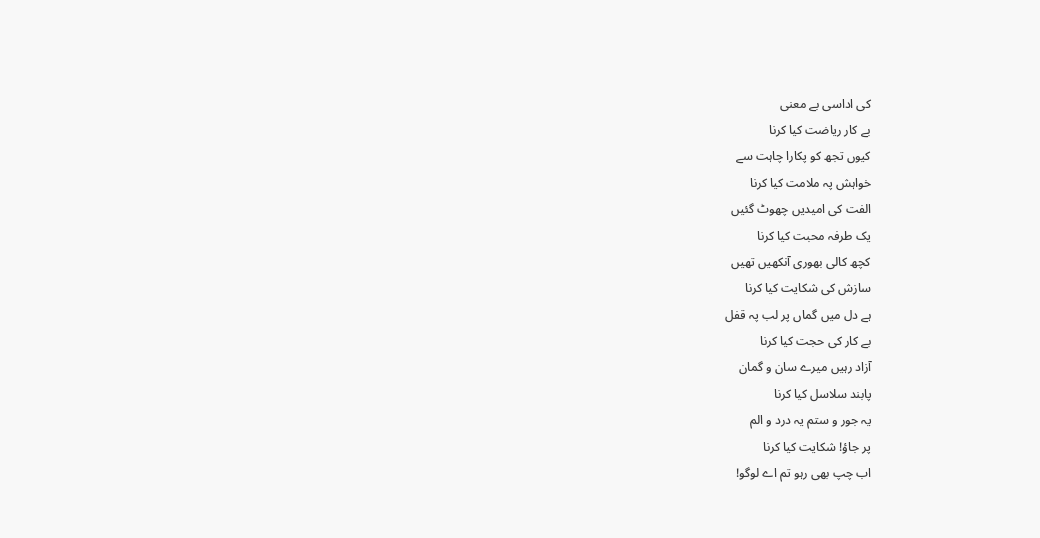کی اداسی بے معنی
بے کار ریاضت کیا کرنا
کیوں تجھ کو پکارا چاہت سے
خواہش پہ ملامت کیا کرنا
الفت کی امیدیں چھوٹ گئیں
یک طرفہ محبت کیا کرنا
کچھ کالی بھوری آنکھیں تھیں
سازش کی شکایت کیا کرنا
ہے دل میں گماں پر لب پہ قفل
بے کار کی حجت کیا کرنا
آزاد رہیں میرے سان و گمان
پابند سلاسل کیا کرنا
یہ جور و ستم یہ درد و الم
پر جاؤ! شکایت کیا کرنا
اب چپ بھی رہو تم اے لوگو!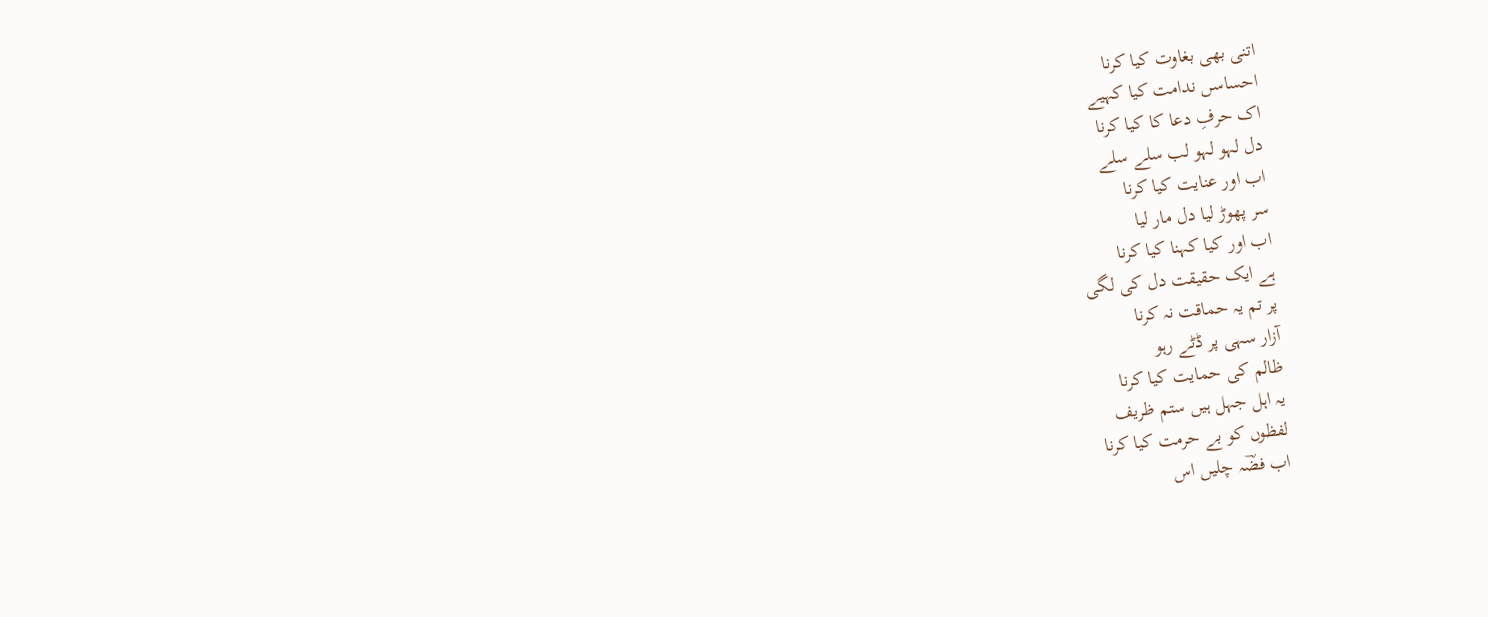اتنی بھی بغاوت کیا کرنا
احساسں ندامت کیا کہیے
اک حرفِ دعا کا کیا کرنا
دل لہو لہو لب سلے سلے
اب اور عنایت کیا کرنا
سر پھوڑ لیا دل مار لیا
اب اور کیا کہنا کیا کرنا
ہے ایک حقیقت دل کی لگی
پر تم یہ حماقت نہ کرنا
آزار سہی پر ڈٹے رہو
ظالم کی حمایت کیا کرنا
یہ اہل جہل ہیں ستم ظریف
لفظوں کو بے حرمت کیا کرنا
اب فضؔہ چلیں اس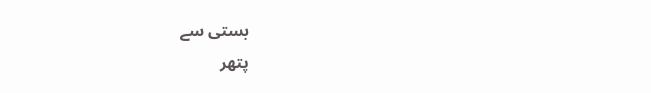بستی سے
پتھر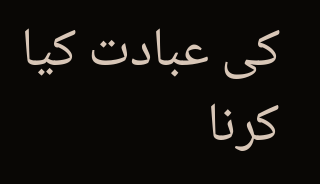کی عبادت کیا کرنا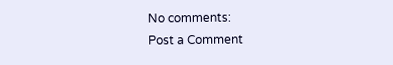No comments:
Post a Comment